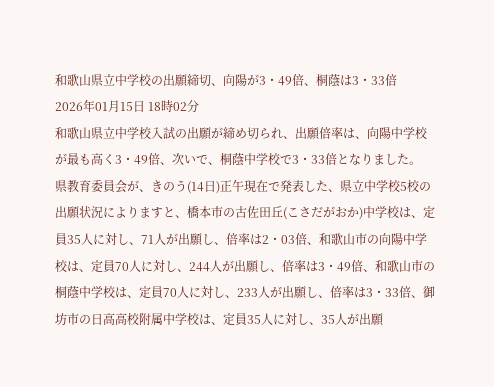和歌山県立中学校の出願締切、向陽が3・49倍、桐蔭は3・33倍
2026年01月15日 18時02分
和歌山県立中学校入試の出願が締め切られ、出願倍率は、向陽中学校が最も高く3・49倍、次いで、桐蔭中学校で3・33倍となりました。
県教育委員会が、きのう(14日)正午現在で発表した、県立中学校5校の出願状況によりますと、橋本市の古佐田丘(こさだがおか)中学校は、定員35人に対し、71人が出願し、倍率は2・03倍、和歌山市の向陽中学校は、定員70人に対し、244人が出願し、倍率は3・49倍、和歌山市の桐蔭中学校は、定員70人に対し、233人が出願し、倍率は3・33倍、御坊市の日高高校附属中学校は、定員35人に対し、35人が出願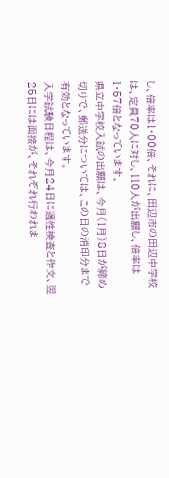し、倍率は1・00倍、それに、田辺市の田辺中学校は、定員70人に対し、110人が出願し、倍率は1・57倍となっています。
県立中学校入試の出願は、今月(1月)8日が締め切りで、郵送分については、この日の消印分まで有効となっています。
入学試験日程は、今月24日に適性検査と作文、翌25日には面接が、それぞれ行われま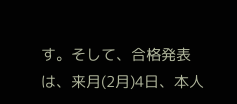す。そして、合格発表は、来月(2月)4日、本人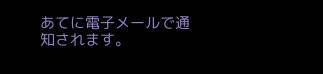あてに電子メールで通知されます。